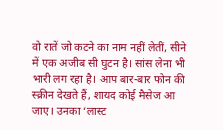वो रातें जो कटने का नाम नहीं लेतीं, सीने में एक अजीब सी घुटन है। सांस लेना भी भारी लग रहा है। आप बार-बार फोन की स्क्रीन देखते हैं, शायद कोई मैसेज आ जाए। उनका ‘लास्ट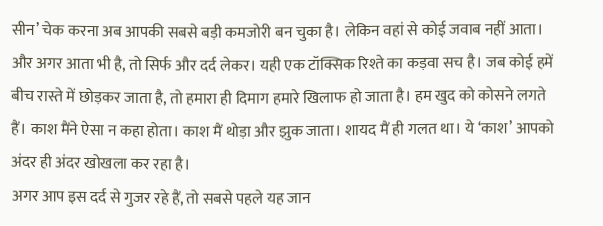सीन’ चेक करना अब आपकी सबसे बड़ी कमजोरी बन चुका है। लेकिन वहां से कोई जवाब नहीं आता। और अगर आता भी है, तो सिर्फ और दर्द लेकर। यही एक टॉक्सिक रिश्ते का कड़वा सच है। जब कोई हमें बीच रास्ते में छोड़कर जाता है, तो हमारा ही दिमाग हमारे खिलाफ हो जाता है। हम खुद को कोसने लगते हैं। काश मैंने ऐसा न कहा होता। काश मैं थोड़ा और झुक जाता। शायद मैं ही गलत था। ये ‘काश’ आपको अंदर ही अंदर खोखला कर रहा है।
अगर आप इस दर्द से गुजर रहे हैं, तो सबसे पहले यह जान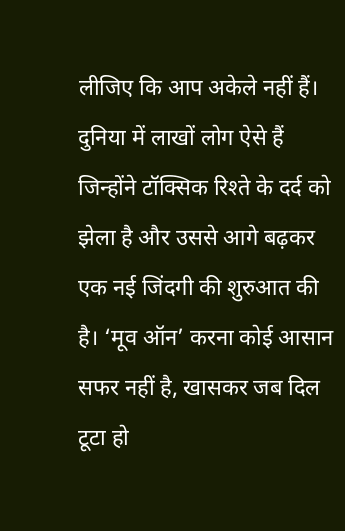लीजिए कि आप अकेले नहीं हैं। दुनिया में लाखों लोग ऐसे हैं जिन्होंने टॉक्सिक रिश्ते के दर्द को झेला है और उससे आगे बढ़कर एक नई जिंदगी की शुरुआत की है। ‘मूव ऑन’ करना कोई आसान सफर नहीं है, खासकर जब दिल टूटा हो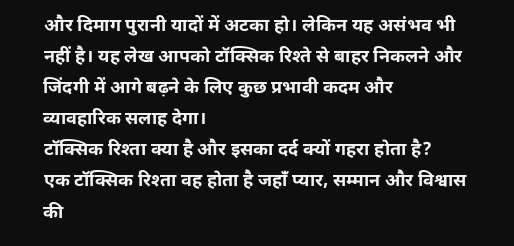और दिमाग पुरानी यादों में अटका हो। लेकिन यह असंभव भी नहीं है। यह लेख आपको टॉक्सिक रिश्ते से बाहर निकलने और जिंदगी में आगे बढ़ने के लिए कुछ प्रभावी कदम और व्यावहारिक सलाह देगा।
टॉक्सिक रिश्ता क्या है और इसका दर्द क्यों गहरा होता है?
एक टॉक्सिक रिश्ता वह होता है जहाँ प्यार, सम्मान और विश्वास की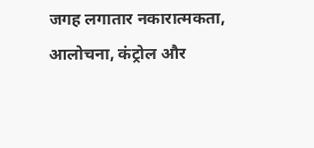जगह लगातार नकारात्मकता, आलोचना, कंट्रोल और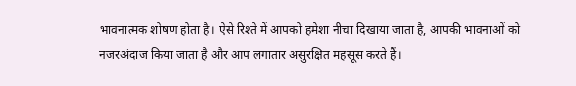भावनात्मक शोषण होता है। ऐसे रिश्ते में आपको हमेशा नीचा दिखाया जाता है, आपकी भावनाओं को नजरअंदाज किया जाता है और आप लगातार असुरक्षित महसूस करते हैं।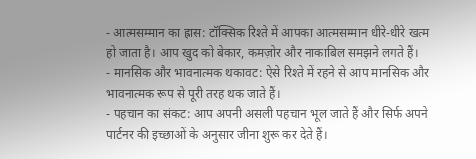- आत्मसम्मान का ह्रास: टॉक्सिक रिश्ते में आपका आत्मसम्मान धीरे-धीरे खत्म हो जाता है। आप खुद को बेकार, कमज़ोर और नाकाबिल समझने लगते हैं।
- मानसिक और भावनात्मक थकावट: ऐसे रिश्ते में रहने से आप मानसिक और भावनात्मक रूप से पूरी तरह थक जाते हैं।
- पहचान का संकट: आप अपनी असली पहचान भूल जाते हैं और सिर्फ अपने पार्टनर की इच्छाओं के अनुसार जीना शुरू कर देते हैं।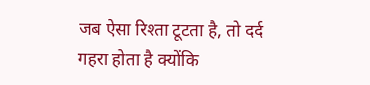जब ऐसा रिश्ता टूटता है, तो दर्द गहरा होता है क्योंकि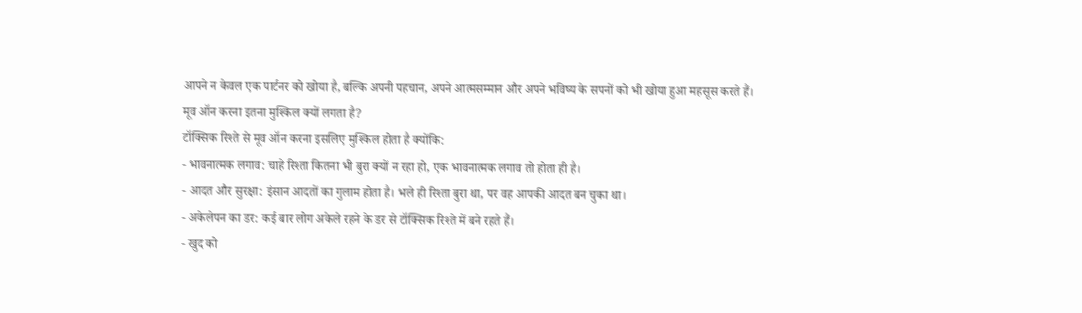आपने न केवल एक पार्टनर को खोया है, बल्कि अपनी पहचान, अपने आत्मसम्मान और अपने भविष्य के सपनों को भी खोया हुआ महसूस करते हैं।
मूव ऑन करना इतना मुश्किल क्यों लगता है?
टॉक्सिक रिश्ते से मूव ऑन करना इसलिए मुश्किल होता है क्योंकि:
- भावनात्मक लगाव: चाहे रिश्ता कितना भी बुरा क्यों न रहा हो, एक भावनात्मक लगाव तो होता ही है।
- आदत और सुरक्षा: इंसान आदतों का गुलाम होता है। भले ही रिश्ता बुरा था, पर वह आपकी आदत बन चुका था।
- अकेलेपन का डर: कई बार लोग अकेले रहने के डर से टॉक्सिक रिश्ते में बने रहते हैं।
- खुद को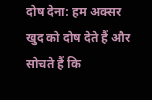दोष देना: हम अक्सर खुद को दोष देते हैं और सोचते हैं कि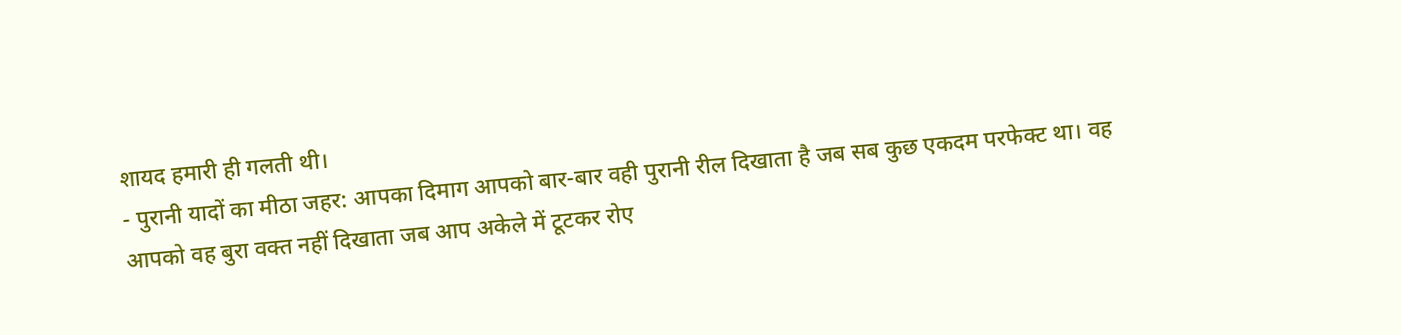शायद हमारी ही गलती थी।
- पुरानी यादों का मीठा जहर: आपका दिमाग आपको बार-बार वही पुरानी रील दिखाता है जब सब कुछ एकदम परफेक्ट था। वह आपको वह बुरा वक्त नहीं दिखाता जब आप अकेले में टूटकर रोए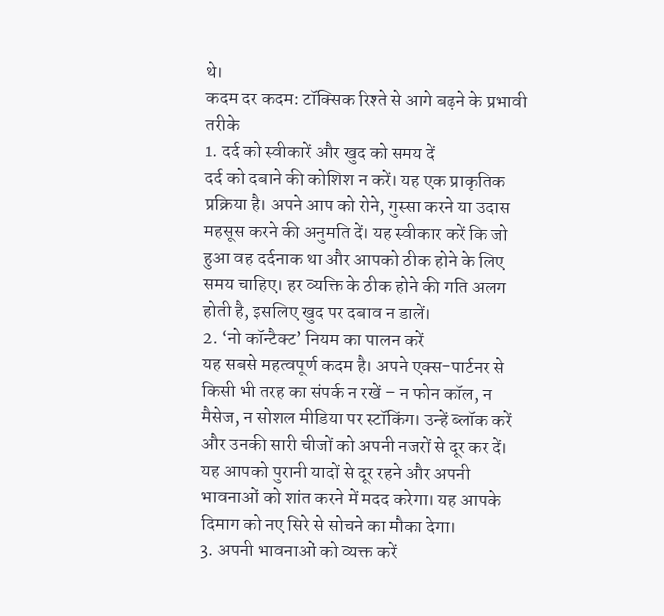थे।
कदम दर कदम: टॉक्सिक रिश्ते से आगे बढ़ने के प्रभावी तरीके
1. दर्द को स्वीकारें और खुद को समय दें
दर्द को दबाने की कोशिश न करें। यह एक प्राकृतिक प्रक्रिया है। अपने आप को रोने, गुस्सा करने या उदास महसूस करने की अनुमति दें। यह स्वीकार करें कि जो हुआ वह दर्दनाक था और आपको ठीक होने के लिए समय चाहिए। हर व्यक्ति के ठीक होने की गति अलग होती है, इसलिए खुद पर दबाव न डालें।
2. ‘नो कॉन्टैक्ट’ नियम का पालन करें
यह सबसे महत्वपूर्ण कदम है। अपने एक्स-पार्टनर से किसी भी तरह का संपर्क न रखें – न फोन कॉल, न मैसेज, न सोशल मीडिया पर स्टॉकिंग। उन्हें ब्लॉक करें और उनकी सारी चीजों को अपनी नजरों से दूर कर दें। यह आपको पुरानी यादों से दूर रहने और अपनी भावनाओं को शांत करने में मदद करेगा। यह आपके दिमाग को नए सिरे से सोचने का मौका देगा।
3. अपनी भावनाओं को व्यक्त करें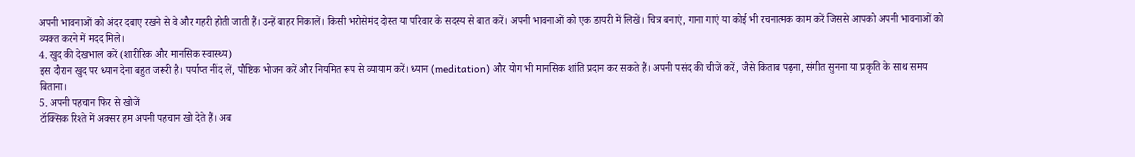अपनी भावनाओं को अंदर दबाए रखने से वे और गहरी होती जाती हैं। उन्हें बाहर निकालें। किसी भरोसेमंद दोस्त या परिवार के सदस्य से बात करें। अपनी भावनाओं को एक डायरी में लिखें। चित्र बनाएं, गाना गाएं या कोई भी रचनात्मक काम करें जिससे आपको अपनी भावनाओं को व्यक्त करने में मदद मिले।
4. खुद की देखभाल करें (शारीरिक और मानसिक स्वास्थ्य)
इस दौरान खुद पर ध्यान देना बहुत जरूरी है। पर्याप्त नींद लें, पौष्टिक भोजन करें और नियमित रूप से व्यायाम करें। ध्यान (meditation) और योग भी मानसिक शांति प्रदान कर सकते हैं। अपनी पसंद की चीजें करें, जैसे किताब पढ़ना, संगीत सुनना या प्रकृति के साथ समय बिताना।
5. अपनी पहचान फिर से खोजें
टॉक्सिक रिश्ते में अक्सर हम अपनी पहचान खो देते हैं। अब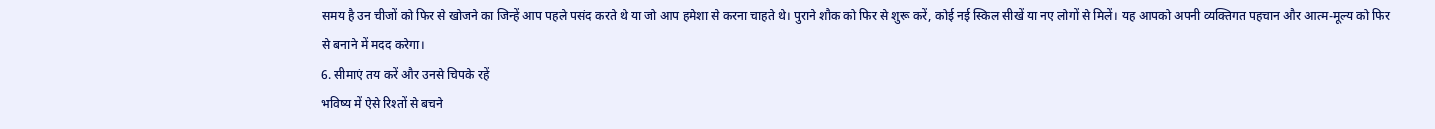समय है उन चीजों को फिर से खोजने का जिन्हें आप पहले पसंद करते थे या जो आप हमेशा से करना चाहते थे। पुराने शौक को फिर से शुरू करें, कोई नई स्किल सीखें या नए लोगों से मिलें। यह आपको अपनी व्यक्तिगत पहचान और आत्म-मूल्य को फिर से बनाने में मदद करेगा।
6. सीमाएं तय करें और उनसे चिपके रहें
भविष्य में ऐसे रिश्तों से बचने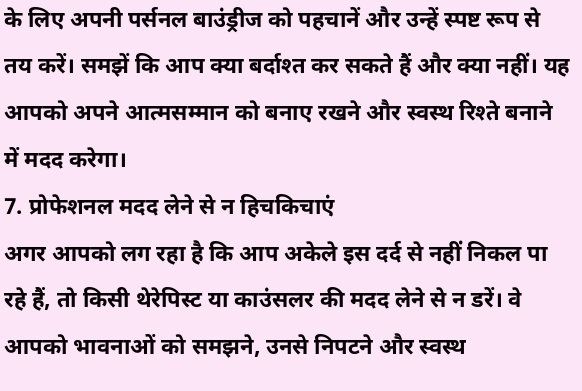के लिए अपनी पर्सनल बाउंड्रीज को पहचानें और उन्हें स्पष्ट रूप से तय करें। समझें कि आप क्या बर्दाश्त कर सकते हैं और क्या नहीं। यह आपको अपने आत्मसम्मान को बनाए रखने और स्वस्थ रिश्ते बनाने में मदद करेगा।
7. प्रोफेशनल मदद लेने से न हिचकिचाएं
अगर आपको लग रहा है कि आप अकेले इस दर्द से नहीं निकल पा रहे हैं, तो किसी थेरेपिस्ट या काउंसलर की मदद लेने से न डरें। वे आपको भावनाओं को समझने, उनसे निपटने और स्वस्थ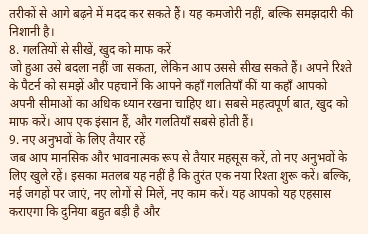तरीकों से आगे बढ़ने में मदद कर सकते हैं। यह कमजोरी नहीं, बल्कि समझदारी की निशानी है।
8. गलतियों से सीखें, खुद को माफ करें
जो हुआ उसे बदला नहीं जा सकता, लेकिन आप उससे सीख सकते हैं। अपने रिश्ते के पैटर्न को समझें और पहचानें कि आपने कहाँ गलतियाँ कीं या कहाँ आपको अपनी सीमाओं का अधिक ध्यान रखना चाहिए था। सबसे महत्वपूर्ण बात, खुद को माफ करें। आप एक इंसान हैं, और गलतियाँ सबसे होती हैं।
9. नए अनुभवों के लिए तैयार रहें
जब आप मानसिक और भावनात्मक रूप से तैयार महसूस करें, तो नए अनुभवों के लिए खुले रहें। इसका मतलब यह नहीं है कि तुरंत एक नया रिश्ता शुरू करें। बल्कि, नई जगहों पर जाएं, नए लोगों से मिलें, नए काम करें। यह आपको यह एहसास कराएगा कि दुनिया बहुत बड़ी है और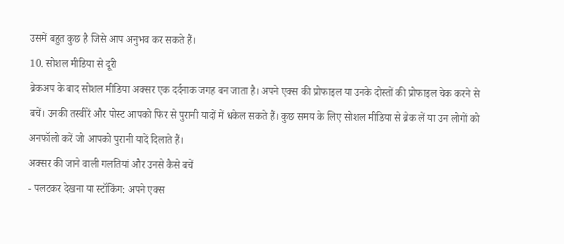उसमें बहुत कुछ है जिसे आप अनुभव कर सकते हैं।
10. सोशल मीडिया से दूरी
ब्रेकअप के बाद सोशल मीडिया अक्सर एक दर्दनाक जगह बन जाता है। अपने एक्स की प्रोफाइल या उनके दोस्तों की प्रोफाइल चेक करने से बचें। उनकी तस्वीरें और पोस्ट आपको फिर से पुरानी यादों में धकेल सकते हैं। कुछ समय के लिए सोशल मीडिया से ब्रेक लें या उन लोगों को अनफॉलो करें जो आपको पुरानी यादें दिलाते हैं।
अक्सर की जाने वाली गलतियां और उनसे कैसे बचें
- पलटकर देखना या स्टॉकिंग: अपने एक्स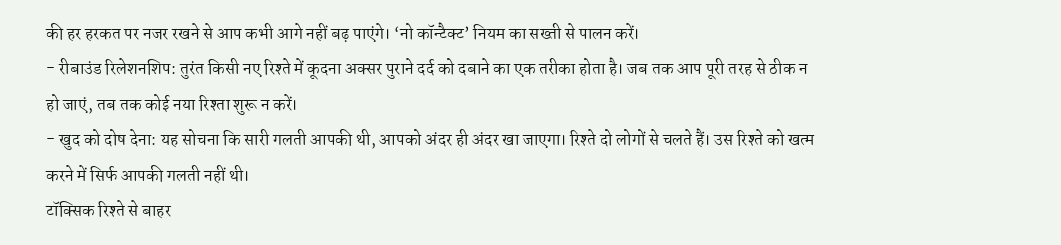की हर हरकत पर नजर रखने से आप कभी आगे नहीं बढ़ पाएंगे। ‘नो कॉन्टैक्ट’ नियम का सख्ती से पालन करें।
- रीबाउंड रिलेशनशिप: तुरंत किसी नए रिश्ते में कूदना अक्सर पुराने दर्द को दबाने का एक तरीका होता है। जब तक आप पूरी तरह से ठीक न हो जाएं, तब तक कोई नया रिश्ता शुरू न करें।
- खुद को दोष देना: यह सोचना कि सारी गलती आपकी थी, आपको अंदर ही अंदर खा जाएगा। रिश्ते दो लोगों से चलते हैं। उस रिश्ते को खत्म करने में सिर्फ आपकी गलती नहीं थी।
टॉक्सिक रिश्ते से बाहर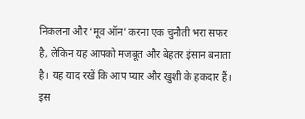निकलना और ‘मूव ऑन’ करना एक चुनौती भरा सफर है, लेकिन यह आपको मजबूत और बेहतर इंसान बनाता है। यह याद रखें कि आप प्यार और खुशी के हकदार हैं। इस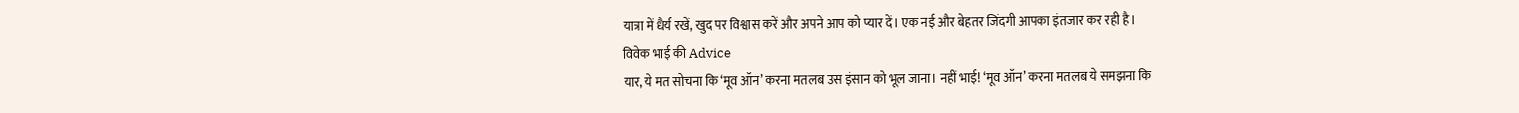यात्रा में धैर्य रखें, खुद पर विश्वास करें और अपने आप को प्यार दें। एक नई और बेहतर जिंदगी आपका इंतजार कर रही है।
विवेक भाई की Advice
यार, ये मत सोचना कि ‘मूव ऑन’ करना मतलब उस इंसान को भूल जाना। नहीं भाई! ‘मूव ऑन’ करना मतलब ये समझना कि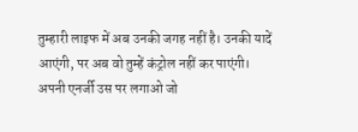तुम्हारी लाइफ में अब उनकी जगह नहीं है। उनकी यादें आएंगी, पर अब वो तुम्हें कंट्रोल नहीं कर पाएंगी। अपनी एनर्जी उस पर लगाओ जो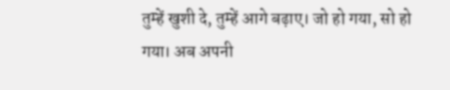तुम्हें खुशी दे, तुम्हें आगे बढ़ाए। जो हो गया, सो हो गया। अब अपनी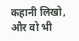कहानी लिखो, और वो भी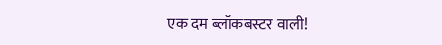एक दम ब्लॉकबस्टर वाली!